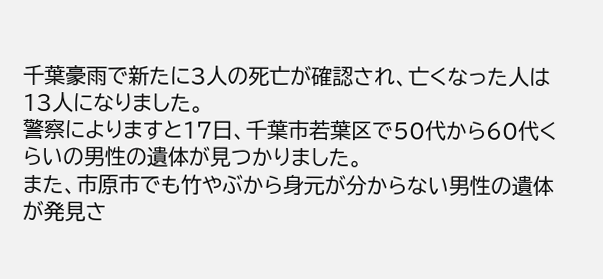千葉豪雨で新たに3人の死亡が確認され、亡くなった人は13人になりました。
警察によりますと17日、千葉市若葉区で50代から60代くらいの男性の遺体が見つかりました。
また、市原市でも竹やぶから身元が分からない男性の遺体が発見さ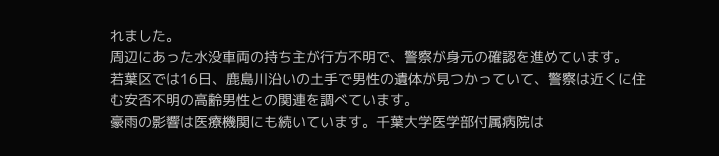れました。
周辺にあった水没車両の持ち主が行方不明で、警察が身元の確認を進めています。
若葉区では16日、鹿島川沿いの土手で男性の遺体が見つかっていて、警察は近くに住む安否不明の高齢男性との関連を調べています。
豪雨の影響は医療機関にも続いています。千葉大学医学部付属病院は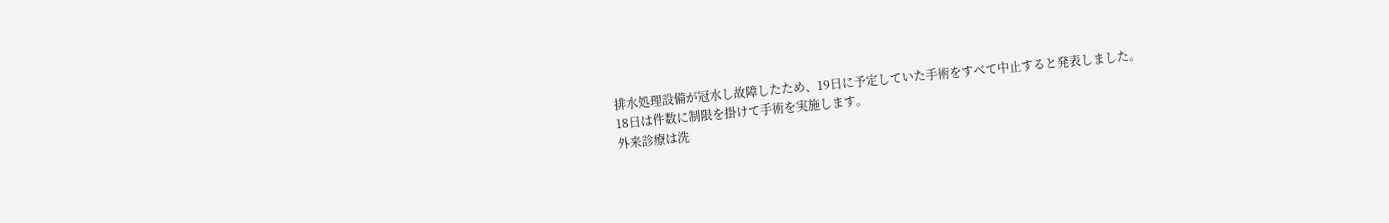排水処理設備が冠水し故障したため、19日に予定していた手術をすべて中止すると発表しました。
18日は件数に制限を掛けて手術を実施します。
外来診療は洗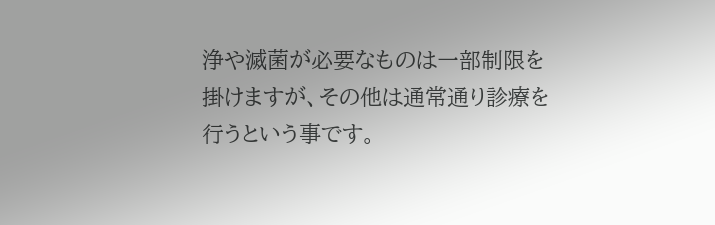浄や滅菌が必要なものは一部制限を掛けますが、その他は通常通り診療を行うという事です。